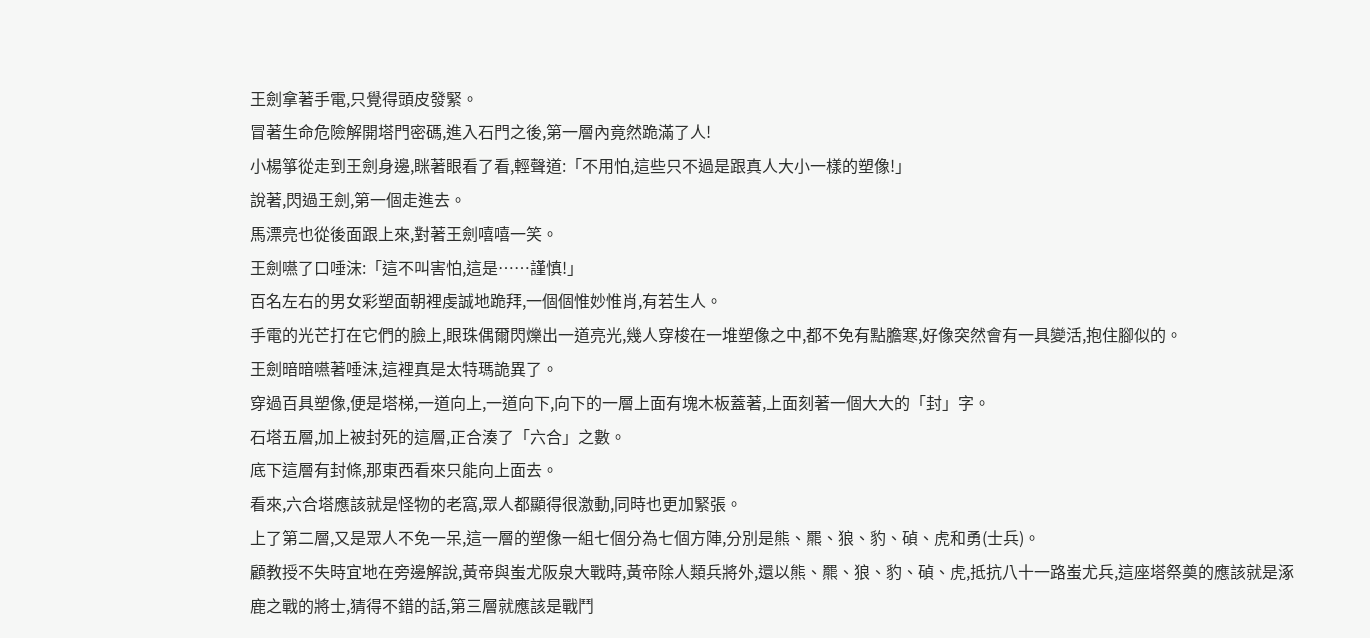王劍拿著手電,只覺得頭皮發緊。
冒著生命危險解開塔門密碼,進入石門之後,第一層內竟然跪滿了人!
小楊箏從走到王劍身邊,眯著眼看了看,輕聲道:「不用怕,這些只不過是跟真人大小一樣的塑像!」
說著,閃過王劍,第一個走進去。
馬漂亮也從後面跟上來,對著王劍嘻嘻一笑。
王劍嚥了口唾沫:「這不叫害怕,這是……謹慎!」
百名左右的男女彩塑面朝裡虔誠地跪拜,一個個惟妙惟肖,有若生人。
手電的光芒打在它們的臉上,眼珠偶爾閃爍出一道亮光,幾人穿梭在一堆塑像之中,都不免有點膽寒,好像突然會有一具變活,抱住腳似的。
王劍暗暗嚥著唾沫,這裡真是太特瑪詭異了。
穿過百具塑像,便是塔梯,一道向上,一道向下,向下的一層上面有塊木板蓋著,上面刻著一個大大的「封」字。
石塔五層,加上被封死的這層,正合湊了「六合」之數。
底下這層有封條,那東西看來只能向上面去。
看來,六合塔應該就是怪物的老窩,眾人都顯得很激動,同時也更加緊張。
上了第二層,又是眾人不免一呆,這一層的塑像一組七個分為七個方陣,分別是熊、羆、狼、豹、碵、虎和勇(士兵)。
顧教授不失時宜地在旁邊解說,黃帝與蚩尤阪泉大戰時,黃帝除人類兵將外,還以熊、羆、狼、豹、碵、虎,抵抗八十一路蚩尤兵,這座塔祭奠的應該就是涿鹿之戰的將士,猜得不錯的話,第三層就應該是戰鬥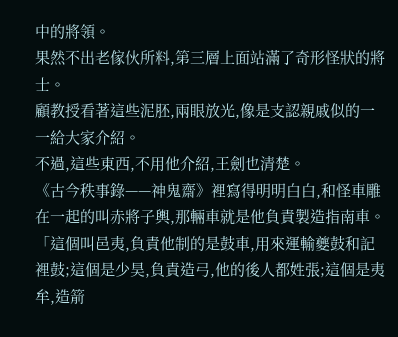中的將領。
果然不出老傢伙所料,第三層上面站滿了奇形怪狀的將士。
顧教授看著這些泥胚,兩眼放光,像是支認親戚似的一一給大家介紹。
不過,這些東西,不用他介紹,王劍也清楚。
《古今秩事錄——神鬼齋》裡寫得明明白白,和怪車雕在一起的叫赤將子輿,那輛車就是他負責製造指南車。
「這個叫邑夷,負責他制的是鼓車,用來運輸夔鼓和記裡鼓;這個是少昊,負責造弓,他的後人都姓張;這個是夷牟,造箭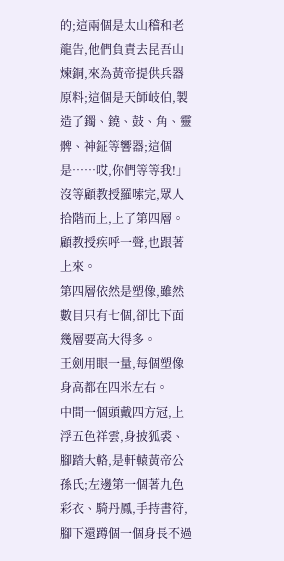的;這兩個是太山稽和老龍告,他們負責去昆吾山煉銅,來為黃帝提供兵器原料;這個是天師岐伯,製造了鐲、鐃、鼓、角、靈髀、神鉦等響器;這個是……哎,你們等等我!」
沒等顧教授羅嗦完,眾人拾階而上,上了第四層。
顧教授疾呼一聲,也跟著上來。
第四層依然是塑像,雖然數目只有七個,卻比下面幾層要高大得多。
王劍用眼一量,每個塑像身高都在四米左右。
中間一個頭戴四方冠,上浮五色祥雲,身披狐裘、腳踏大輅,是軒轅黃帝公孫氏;左邊第一個著九色彩衣、騎丹鳳,手持書符,腳下還蹲個一個身長不過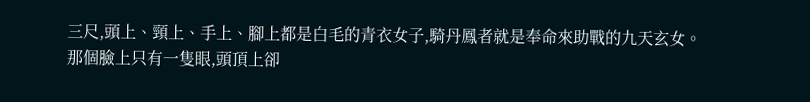三尺,頭上、頸上、手上、腳上都是白毛的青衣女子,騎丹鳳者就是奉命來助戰的九天玄女。
那個臉上只有一隻眼,頭頂上卻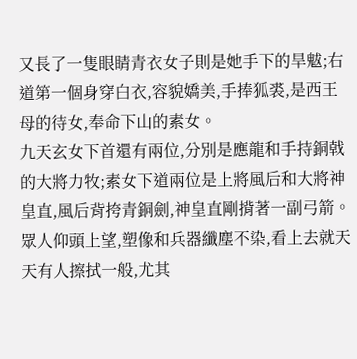又長了一隻眼睛青衣女子則是她手下的旱魃;右道第一個身穿白衣,容貌嬌美,手捧狐裘,是西王母的待女,奉命下山的素女。
九天玄女下首還有兩位,分別是應龍和手持銅戟的大將力牧;素女下道兩位是上將風后和大將神皇直,風后背挎青銅劍,神皇直剛揹著一副弓箭。
眾人仰頭上望,塑像和兵器纖塵不染,看上去就天天有人擦拭一般,尤其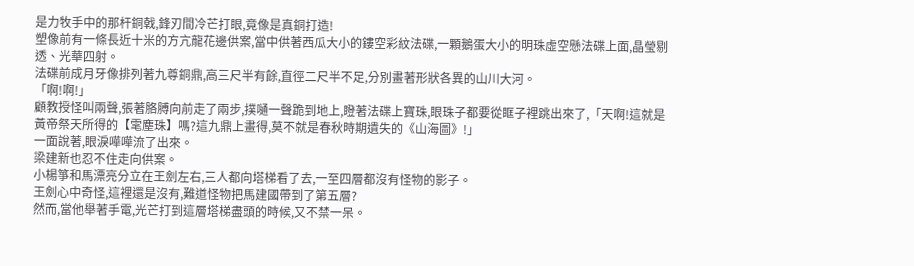是力牧手中的那杆銅戟,鋒刃間冷芒打眼,竟像是真銅打造!
塑像前有一條長近十米的方亢龍花邊供案,當中供著西瓜大小的鏤空彩紋法碟,一顆鵝蛋大小的明珠虛空懸法碟上面,晶瑩剔透、光華四射。
法碟前成月牙像排列著九尊銅鼎,高三尺半有餘,直徑二尺半不足,分別畫著形狀各異的山川大河。
「啊!啊!」
顧教授怪叫兩聲,張著胳膊向前走了兩步,撲嗵一聲跪到地上,瞪著法碟上寶珠,眼珠子都要從眶子裡跳出來了,「天啊!這就是黃帝祭天所得的【雮塵珠】嗎?這九鼎上畫得,莫不就是春秋時期遺失的《山海圖》!」
一面說著,眼淚嘩嘩流了出來。
梁建新也忍不住走向供案。
小楊箏和馬漂亮分立在王劍左右,三人都向塔梯看了去,一至四層都沒有怪物的影子。
王劍心中奇怪,這裡還是沒有,難道怪物把馬建國帶到了第五層?
然而,當他舉著手電,光芒打到這層塔梯盡頭的時候,又不禁一呆。